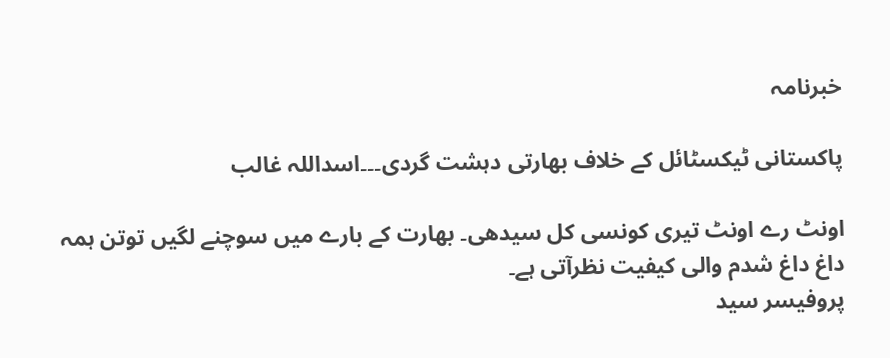خبرنامہ

پاکستانی ٹیکسٹائل کے خلاف بھارتی دہشت گردی۔۔۔اسداللہ غالب

اونٹ رے اونٹ تیری کونسی کل سیدھی۔ بھارت کے بارے میں سوچنے لگیں توتن ہمہ داغ داغ شدم والی کیفیت نظرآتی ہے۔
پروفیسر سید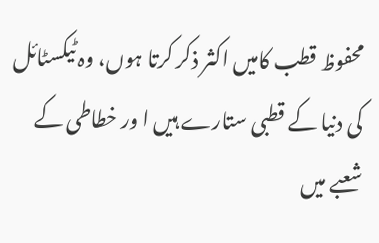محفوظ قطب کامیں اکثر ذکر کرتا ہوں، وہ ٹیکسٹائل کی دنیا کے قطبی ستارے ہیں ا ور خطاطی کے شعبے میں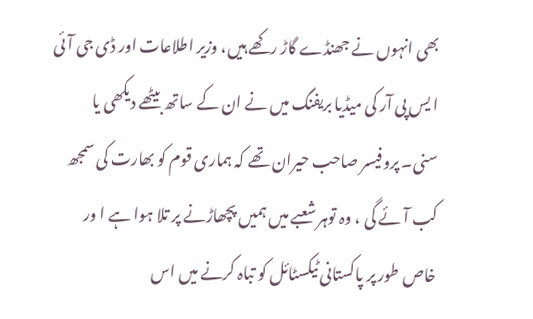بھی انہوں نے جھنڈے گاڑ رکھے ہیں، وزیر اطلاعات اور ڈی جی آئی ا یس پی آر کی میڈیا بریفنگ میں نے ان کے ساتھ بیٹھے دیکھی یا سنی۔ پروفیسر صاحب حیران تھے کہ ہماری قوم کو بھارت کی سمجھ کب آئے گی ، وہ توہر شعبے میں ہمیں پچھاڑنے پر تلا ہوا ہے ا ور خاص طور پر پاکستانی ٹیکسٹائل کو تباہ کرنے میں اس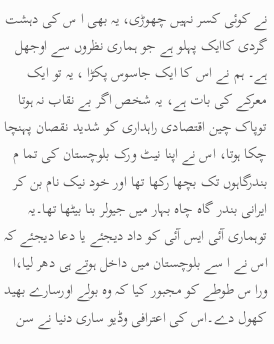نے کوئی کسر نہیں چھوڑی، یہ بھی ا س کی دہشت گردی کاایک پہلو ہے جو ہماری نظروں سے اوجھل ہے۔ ہم نے اس کا ایک جاسوس پکڑا ، یہ تو ایک معرکے کی بات ہے، یہ شخص اگر بے نقاب نہ ہوتا توپاک چین اقتصادی راہداری کو شدید نقصان پہنچا چکا ہوتا، اس نے اپنا نیٹ ورک بلوچستان کی تما م بندرگاہوں تک بچھا رکھا تھا اور خود نیک نام بن کر ایرانی بندر گاہ چاہ بہار میں جیولر بنا بیٹھا تھا۔یہ توہماری آئی ایس آئی کو داد دیجئے یا دعا دیجئے کہ اس نے ا سے بلوچستان میں داخل ہوتے ہی دھر لیا،ا ورا س طوطے کو مجبور کیا کہ وہ بولے اورسارے بھید کھول دے۔اس کی اعترافی وڈیو ساری دنیا نے سن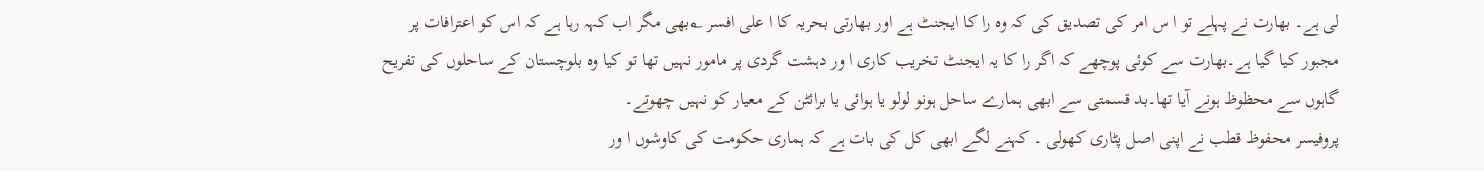لی ہے۔ بھارت نے پہلے تو ا س امر کی تصدیق کی کہ وہ را کا ایجنٹ ہے اور بھارتی بحریہ کا ا علی افسر ؂بھی مگر اب کہہ رہا ہے کہ اس کو اعترافات پر مجبور کیا گیا ہے۔بھارت سے کوئی پوچھے کہ اگر را کا یہ ایجنٹ تخریب کاری ا ور دہشت گردی پر مامور نہیں تھا تو کیا وہ بلوچستان کے ساحلوں کی تفریح گاہوں سے محظوظ ہونے آیا تھا۔بد قسمتی سے ابھی ہمارے ساحل ہونو لولو یا ہوائی یا برائٹن کے معیار کو نہیں چھوتے۔
پروفیسر محفوظ قطب نے اپنی اصل پٹاری کھولی ۔ کہنے لگے ابھی کل کی بات ہے کہ ہماری حکومت کی کاوشوں ا ور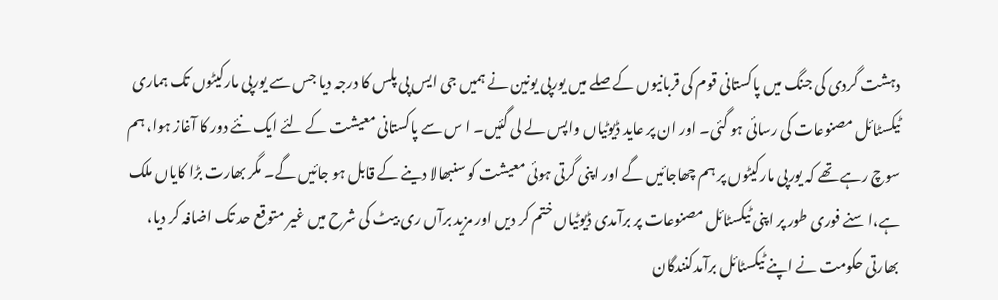دہشت گردی کی جنگ میں پاکستانی قوم کی قربانیوں کے صلے میں یورپی یونین نے ہمیں جی ایس پی پلس کا درجہ دیا جس سے یورپی مارکیٹوں تک ہماری ٹیکسٹائل مصنوعات کی رسائی ہو گئی۔ اور ان پر عاید ڈیوٹیاں واپس لے لی گئیں۔ ا س سے پاکستانی معیشت کے لئے ایک نئے دور کا آغاز ہوا، ہم سوچ رہے تھے کہ یورپی مارکیٹوں پر ہم چھاجائیں گے اور اپنی گرتی ہوئی معیشت کو سنبھالا دینے کے قابل ہو جائیں گے۔ مگر بھارت بڑا کایاں ملک ہے،ا سنے فوری طور پر اپنی ٹیکسٹائل مصنوعات پر برآمدی ڈیوٹیاں ختم کر دیں اور مزید برآں ری بیٹ کی شرح میں غیر متوقع حد تک اضافہ کر دیا، بھارتی حکومت نے اپنے ٹیکسٹائل برآمدکنندگان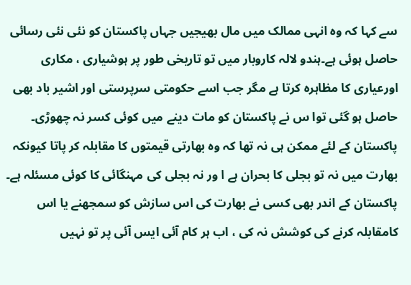سے کہا کہ وہ انہی ممالک میں مال بھیجیں جہاں پاکستان کو نئی نئی رسائی حاصل ہوئی ہے۔ہندو لالہ کاروبار میں تو تاریخی طور پر ہوشیاری ، مکاری اورعیاری کا مظاہرہ کرتا ہے مگر جب اسے حکومتی سرپرستی اور اشیر باد بھی حاصل ہو گئی توا س نے پاکستان کو مات دینے میں کوئی کسر نہ چھوڑی۔ پاکستان کے لئے ممکن ہی نہ تھا کہ وہ بھارتی قیمتوں کا مقابلہ کر پاتا کیونکہ بھارت میں نہ تو بجلی کا بحران ہے ا ور نہ بجلی کی مہنگائی کا کوئی مسئلہ ہے۔
پاکستان کے اندر بھی کسی نے بھارت کی اس سازش کو سمجھنے یا اس کامقابلہ کرنے کی کوشش نہ کی ، اب ہر کام آئی ایس آئی پر تو نہیں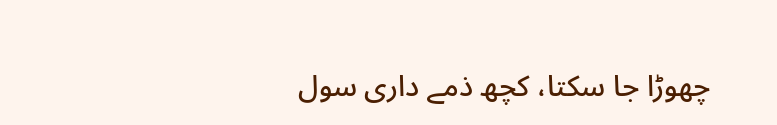چھوڑا جا سکتا، کچھ ذمے داری سول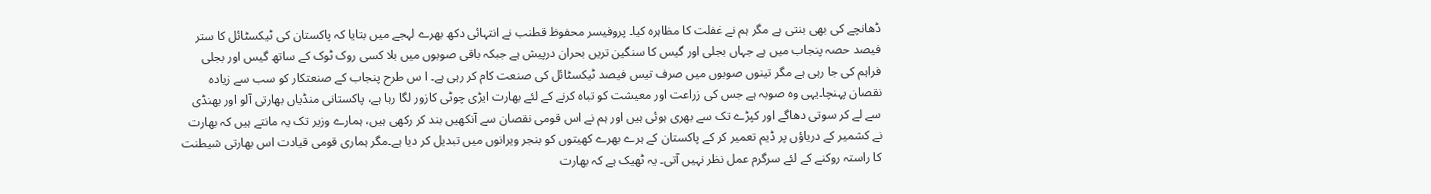ڈھانچے کی بھی بنتی ہے مگر ہم نے غفلت کا مظاہرہ کیا۔ پروفیسر محفوظ قطنب نے انتہائی دکھ بھرے لہجے میں بتایا کہ پاکستان کی ٹیکسٹائل کا ستر فیصد حصہ پنجاب میں ہے جہاں بجلی اور گیس کا سنگین تریں بحران درپیش ہے جبکہ باقی صوبوں میں بلا کسی روک ٹوک کے ساتھ گیس اور بجلی فراہم کی جا رہی ہے مگر تینوں صوبوں میں صرف تیس فیصد ٹیکسٹائل کی صنعت کام کر رہی ہے۔ ا س طرح پنجاب کے صنعتکار کو سب سے زیادہ نقصان پہنچا۔یہی وہ صوبہ ہے جس کی زراعت اور معیشت کو تباہ کرنے کے لئے بھارت ایڑی چوٹی کازور لگا رہا ہے، پاکستانی منڈیاں بھارتی آلو اور بھنڈی سے لے کر سوتی دھاگے اور کپڑے تک سے بھری ہوئی ہیں اور ہم نے اس قومی نقصان سے آنکھیں بند کر رکھی ہیں، ہمارے وزیر تک یہ مانتے ہیں کہ بھارت نے کشمیر کے دریاؤں پر ڈیم تعمیر کر کے پاکستان کے ہرے بھرے کھیتوں کو بنجر ویرانوں میں تبدیل کر دیا ہے۔مگر ہماری قومی قیادت اس بھارتی شیطنت کا راستہ روکنے کے لئے سرگرم عمل نظر نہیں آتی۔ یہ ٹھیک ہے کہ بھارت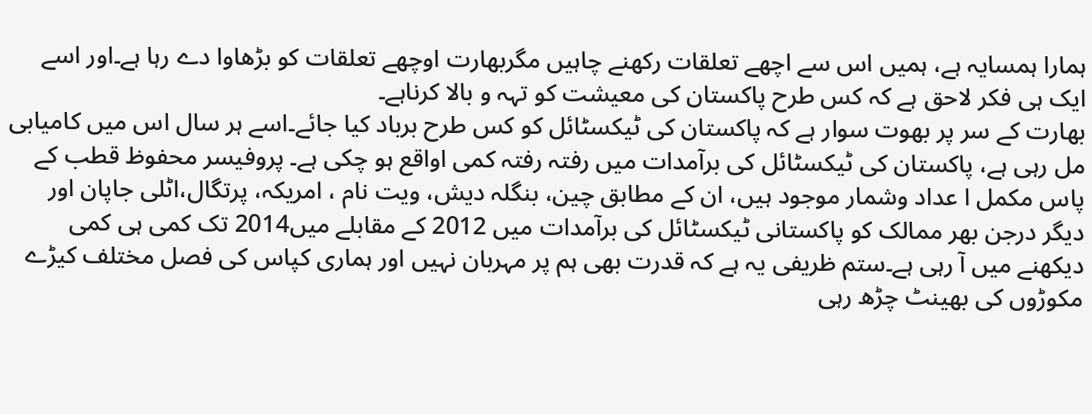ہمارا ہمسایہ ہے، ہمیں اس سے اچھے تعلقات رکھنے چاہیں مگربھارت اوچھے تعلقات کو بڑھاوا دے رہا ہے۔اور اسے ایک ہی فکر لاحق ہے کہ کس طرح پاکستان کی معیشت کو تہہ و بالا کرناہے۔
بھارت کے سر پر بھوت سوار ہے کہ پاکستان کی ٹیکسٹائل کو کس طرح برباد کیا جائے۔اسے ہر سال اس میں کامیابی مل رہی ہے، پاکستان کی ٹیکسٹائل کی برآمدات میں رفتہ رفتہ کمی اواقع ہو چکی ہے۔ پروفیسر محفوظ قطب کے پاس مکمل ا عداد وشمار موجود ہیں، ان کے مطابق چین، بنگلہ دیش، ویت نام ، امریکہ، پرتگال،اٹلی جاپان اور دیگر درجن بھر ممالک کو پاکستانی ٹیکسٹائل کی برآمدات میں 2012 کے مقابلے میں2014 تک کمی ہی کمی دیکھنے میں آ رہی ہے۔ستم ظریفی یہ ہے کہ قدرت بھی ہم پر مہربان نہیں اور ہماری کپاس کی فصل مختلف کیڑے مکوڑوں کی بھینٹ چڑھ رہی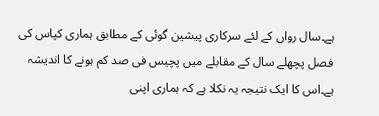ہے۔سال رواں کے لئے سرکاری پیشین گوئی کے مطابق ہماری کپاس کی فصل پچھلے سال کے مقابلے میں پچیس فی صد کم ہونے کا اندیشہ ہے۔اس کا ایک نتیجہ یہ نکلا ہے کہ ہماری اپنی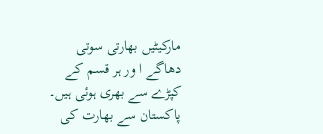مارکیٹیں بھارتی سوتی دھاگے ا ور ہر قسم کے کپڑے سے بھری ہوئی ہیں۔
پاکستان سے بھارت کی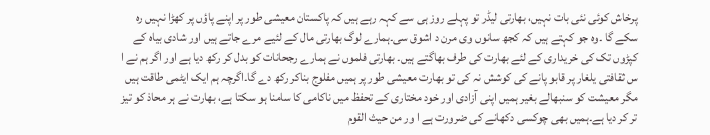پرخاش کوئی نئی بات نہیں، بھارتی لیڈر تو پہلے روز ہی سے کہہ رہے ہیں کہ پاکستان معیشی طور پر اپنے پاؤں پر کھڑا نہیں رہ سکے گا ۔وہ جو کہتے ہیں کہ کجھ سانوں وی مرن د اشوق سی۔ہمارے لوگ بھارتی مال کے لئیے مرے جاتے ہیں اور شادی بیاہ کے کپڑوں تک کی خریداری کے لئے بھارت کی طرف بھاگتے ہیں۔ بھارتی فلموں نے ہمارے رجحانات کو بدل کر رکھ دیا ہے اور اگر ہم نے ا س ثقافتی یلغار پر قابو پانے کی کوشش نہ کی تو بھارت معیشی طور پر ہمیں مفلوج بناکر رکھ دے گا۔اگرچہ ہم ایک ایٹمی طاقت ہیں مگر معیشت کو سنبھالے بغیر ہمیں اپنی آزادی اور خود مختاری کے تحفظ میں ناکامی کا سامنا ہو سکتا ہے، بھارت نے ہر محاذ کو تیز تر کر دیا ہے۔ہمیں بھی چوکسی دکھانے کی ضرورت ہے ا ور من حیث القوم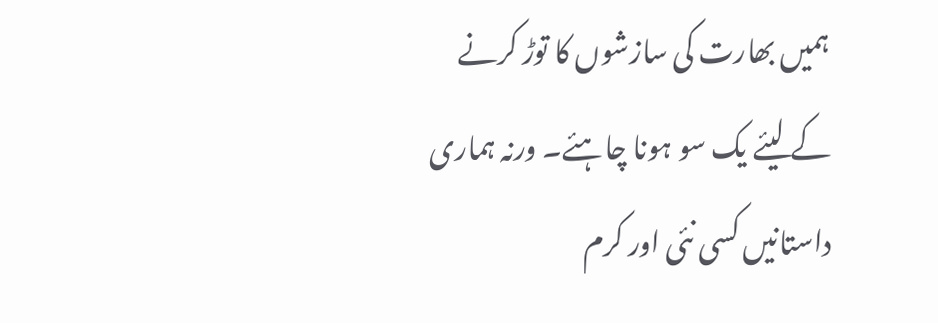ہمیں بھارت کی سازشوں کا توڑ کرنے کے لیئے یک سو ہونا چاہئے۔ ورنہ ہماری داستانیں کسی نئی اور کرم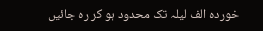خوردہ الف لیلہ تک محدود ہو کر رہ جائیں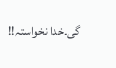گی۔خدا نخواستہ!!